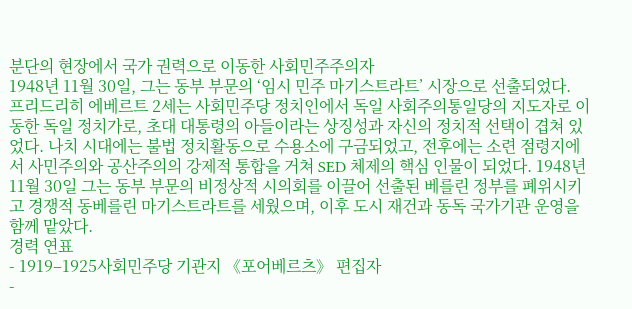분단의 현장에서 국가 권력으로 이동한 사회민주주의자
1948년 11월 30일, 그는 동부 부문의 ‘임시 민주 마기스트라트’ 시장으로 선출되었다.
프리드리히 에베르트 2세는 사회민주당 정치인에서 독일 사회주의통일당의 지도자로 이동한 독일 정치가로, 초대 대통령의 아들이라는 상징성과 자신의 정치적 선택이 겹쳐 있었다. 나치 시대에는 불법 정치활동으로 수용소에 구금되었고, 전후에는 소련 점령지에서 사민주의와 공산주의의 강제적 통합을 거쳐 SED 체제의 핵심 인물이 되었다. 1948년 11월 30일 그는 동부 부문의 비정상적 시의회를 이끌어 선출된 베를린 정부를 폐위시키고 경쟁적 동베를린 마기스트라트를 세웠으며, 이후 도시 재건과 동독 국가기관 운영을 함께 맡았다.
경력 연표
- 1919–1925사회민주당 기관지 《포어베르츠》 편집자
-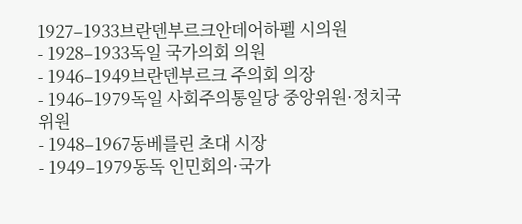1927–1933브란덴부르크안데어하펠 시의원
- 1928–1933독일 국가의회 의원
- 1946–1949브란덴부르크 주의회 의장
- 1946–1979독일 사회주의통일당 중앙위원·정치국 위원
- 1948–1967동베를린 초대 시장
- 1949–1979동독 인민회의·국가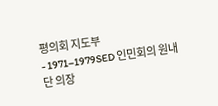평의회 지도부
- 1971–1979SED 인민회의 원내단 의장